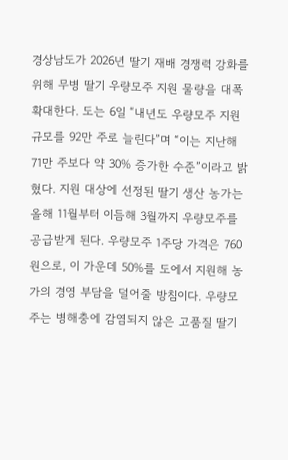경상남도가 2026년 딸기 재배 경쟁력 강화를 위해 무병 딸기 우량모주 지원 물량을 대폭 확대한다. 도는 6일 “내년도 우량모주 지원 규모를 92만 주로 늘린다”며 “이는 지난해 71만 주보다 약 30% 증가한 수준”이라고 밝혔다. 지원 대상에 선정된 딸기 생산 농가는 올해 11월부터 이듬해 3월까지 우량모주를 공급받게 된다. 우량모주 1주당 가격은 760원으로, 이 가운데 50%를 도에서 지원해 농가의 경영 부담을 덜어줄 방침이다. 우량모주는 병해충에 감염되지 않은 고품질 딸기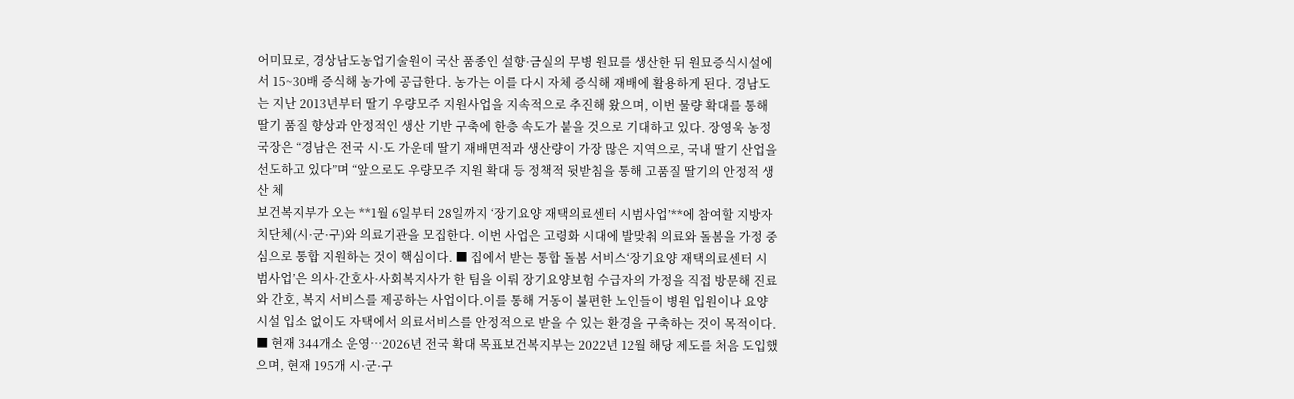어미묘로, 경상남도농업기술원이 국산 품종인 설향·금실의 무병 원묘를 생산한 뒤 원묘증식시설에서 15~30배 증식해 농가에 공급한다. 농가는 이를 다시 자체 증식해 재배에 활용하게 된다. 경남도는 지난 2013년부터 딸기 우량모주 지원사업을 지속적으로 추진해 왔으며, 이번 물량 확대를 통해 딸기 품질 향상과 안정적인 생산 기반 구축에 한층 속도가 붙을 것으로 기대하고 있다. 장영욱 농정국장은 “경남은 전국 시·도 가운데 딸기 재배면적과 생산량이 가장 많은 지역으로, 국내 딸기 산업을 선도하고 있다”며 “앞으로도 우량모주 지원 확대 등 정책적 뒷받침을 통해 고품질 딸기의 안정적 생산 체
보건복지부가 오는 **1월 6일부터 28일까지 ‘장기요양 재택의료센터 시범사업’**에 참여할 지방자치단체(시·군·구)와 의료기관을 모집한다. 이번 사업은 고령화 시대에 발맞춰 의료와 돌봄을 가정 중심으로 통합 지원하는 것이 핵심이다. ■ 집에서 받는 통합 돌봄 서비스‘장기요양 재택의료센터 시범사업’은 의사·간호사·사회복지사가 한 팀을 이뤄 장기요양보험 수급자의 가정을 직접 방문해 진료와 간호, 복지 서비스를 제공하는 사업이다.이를 통해 거동이 불편한 노인들이 병원 입원이나 요양시설 입소 없이도 자택에서 의료서비스를 안정적으로 받을 수 있는 환경을 구축하는 것이 목적이다. ■ 현재 344개소 운영…2026년 전국 확대 목표보건복지부는 2022년 12월 해당 제도를 처음 도입했으며, 현재 195개 시·군·구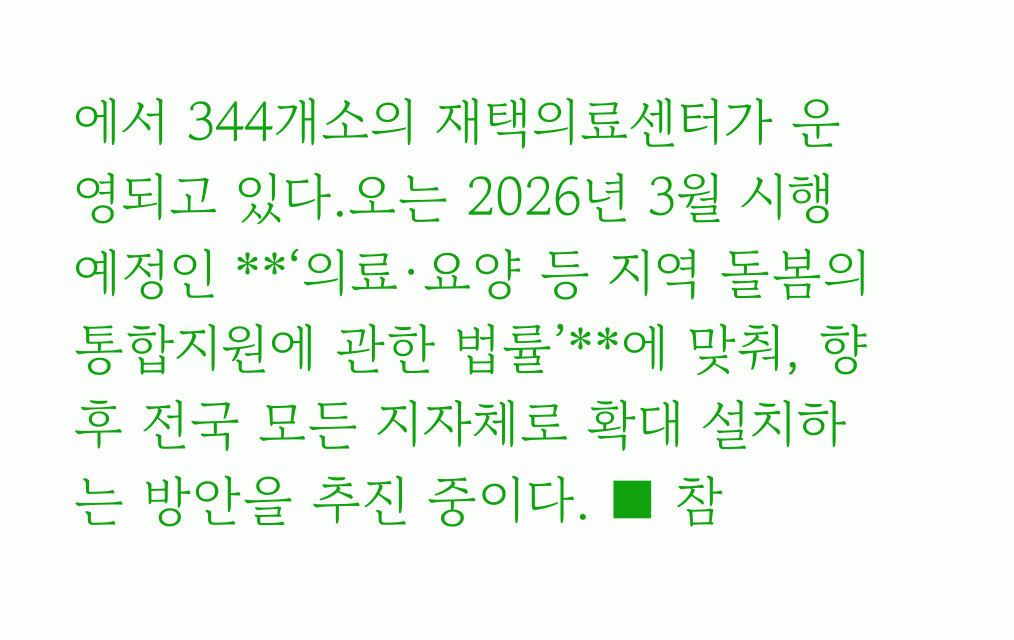에서 344개소의 재택의료센터가 운영되고 있다.오는 2026년 3월 시행 예정인 **‘의료·요양 등 지역 돌봄의 통합지원에 관한 법률’**에 맞춰, 향후 전국 모든 지자체로 확대 설치하는 방안을 추진 중이다. ■ 참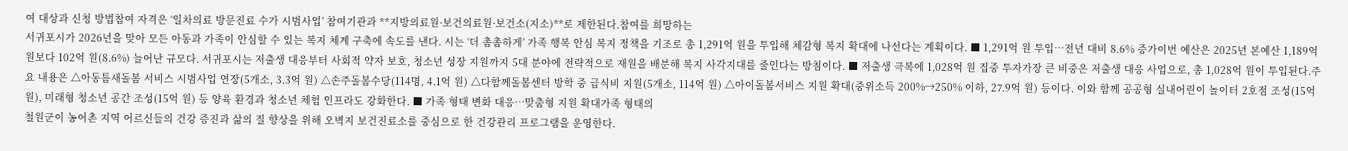여 대상과 신청 방법참여 자격은 ‘일차의료 방문진료 수가 시범사업’ 참여기관과 **지방의료원·보건의료원·보건소(지소)**로 제한된다.참여를 희망하는
서귀포시가 2026년을 맞아 모든 아동과 가족이 안심할 수 있는 복지 체계 구축에 속도를 낸다. 시는 ‘더 촘촘하게’ 가족 행복 안심 복지 정책을 기조로 총 1,291억 원을 투입해 체감형 복지 확대에 나선다는 계획이다. ■ 1,291억 원 투입…전년 대비 8.6% 증가이번 예산은 2025년 본예산 1,189억 원보다 102억 원(8.6%) 늘어난 규모다. 서귀포시는 저출생 대응부터 사회적 약자 보호, 청소년 성장 지원까지 5대 분야에 전략적으로 재원을 배분해 복지 사각지대를 줄인다는 방침이다. ■ 저출생 극복에 1,028억 원 집중 투자가장 큰 비중은 저출생 대응 사업으로, 총 1,028억 원이 투입된다.주요 내용은 △아동틈새돌봄 서비스 시범사업 연장(5개소, 3.3억 원) △손주돌봄수당(114명, 4.1억 원) △다함께돌봄센터 방학 중 급식비 지원(5개소, 114억 원) △아이돌봄서비스 지원 확대(중위소득 200%→250% 이하, 27.9억 원) 등이다. 이와 함께 공공형 실내어린이 놀이터 2호점 조성(15억 원), 미래형 청소년 공간 조성(15억 원) 등 양육 환경과 청소년 체험 인프라도 강화한다. ■ 가족 형태 변화 대응…맞춤형 지원 확대가족 형태의
철원군이 농어촌 지역 어르신들의 건강 증진과 삶의 질 향상을 위해 오벽지 보건진료소를 중심으로 한 건강관리 프로그램을 운영한다.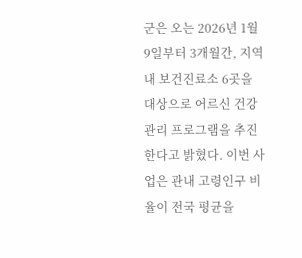군은 오는 2026년 1월 9일부터 3개월간, 지역 내 보건진료소 6곳을 대상으로 어르신 건강관리 프로그램을 추진한다고 밝혔다. 이번 사업은 관내 고령인구 비율이 전국 평균을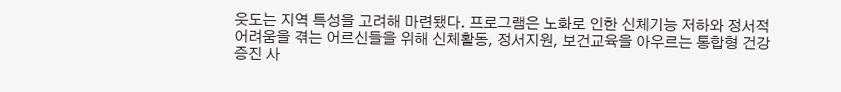웃도는 지역 특성을 고려해 마련됐다. 프로그램은 노화로 인한 신체기능 저하와 정서적 어려움을 겪는 어르신들을 위해 신체활동, 정서지원, 보건교육을 아우르는 통합형 건강증진 사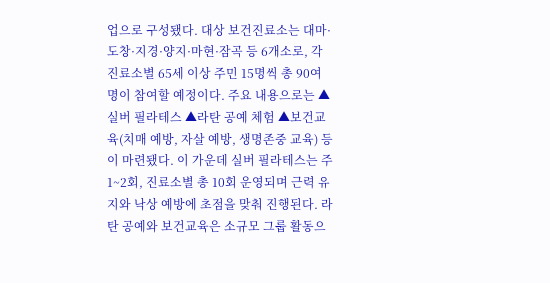업으로 구성됐다. 대상 보건진료소는 대마·도창·지경·양지·마현·잠곡 등 6개소로, 각 진료소별 65세 이상 주민 15명씩 총 90여 명이 참여할 예정이다. 주요 내용으로는 ▲실버 필라테스 ▲라탄 공예 체험 ▲보건교육(치매 예방, 자살 예방, 생명존중 교육) 등이 마련됐다. 이 가운데 실버 필라테스는 주 1~2회, 진료소별 총 10회 운영되며 근력 유지와 낙상 예방에 초점을 맞춰 진행된다. 라탄 공예와 보건교육은 소규모 그룹 활동으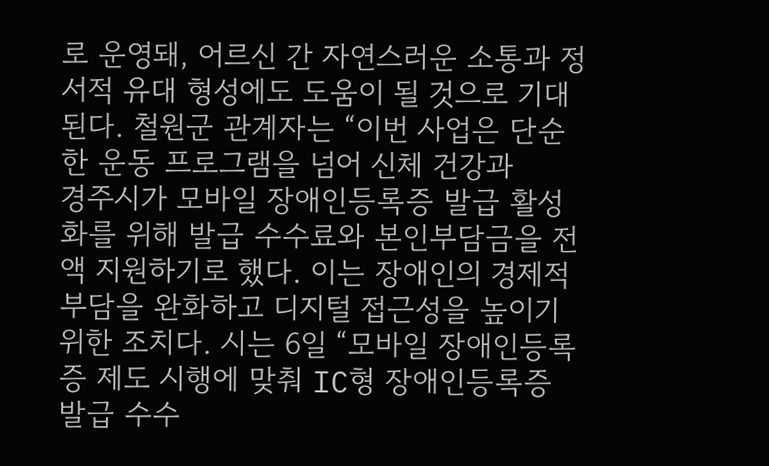로 운영돼, 어르신 간 자연스러운 소통과 정서적 유대 형성에도 도움이 될 것으로 기대된다. 철원군 관계자는 “이번 사업은 단순한 운동 프로그램을 넘어 신체 건강과
경주시가 모바일 장애인등록증 발급 활성화를 위해 발급 수수료와 본인부담금을 전액 지원하기로 했다. 이는 장애인의 경제적 부담을 완화하고 디지털 접근성을 높이기 위한 조치다. 시는 6일 “모바일 장애인등록증 제도 시행에 맞춰 IC형 장애인등록증 발급 수수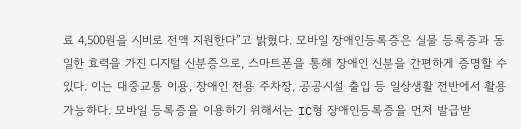료 4,500원을 시비로 전액 지원한다”고 밝혔다. 모바일 장애인등록증은 실물 등록증과 동일한 효력을 가진 디지털 신분증으로, 스마트폰을 통해 장애인 신분을 간편하게 증명할 수 있다. 이는 대중교통 이용, 장애인 전용 주차장, 공공시설 출입 등 일상생활 전반에서 활용 가능하다. 모바일 등록증을 이용하기 위해서는 IC형 장애인등록증을 먼저 발급받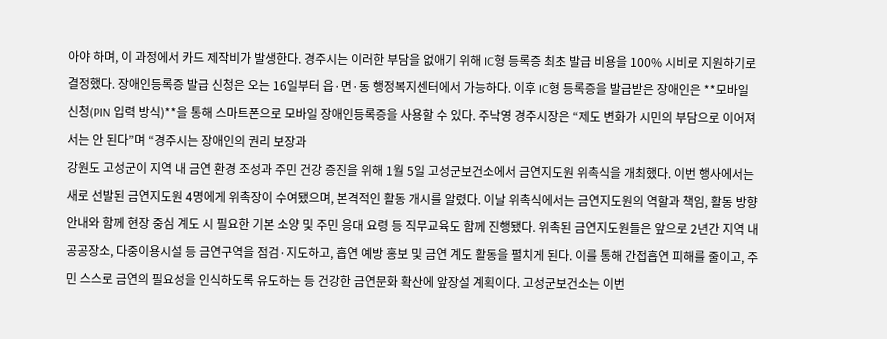아야 하며, 이 과정에서 카드 제작비가 발생한다. 경주시는 이러한 부담을 없애기 위해 IC형 등록증 최초 발급 비용을 100% 시비로 지원하기로 결정했다. 장애인등록증 발급 신청은 오는 16일부터 읍·면·동 행정복지센터에서 가능하다. 이후 IC형 등록증을 발급받은 장애인은 **모바일 신청(PIN 입력 방식)**을 통해 스마트폰으로 모바일 장애인등록증을 사용할 수 있다. 주낙영 경주시장은 “제도 변화가 시민의 부담으로 이어져서는 안 된다”며 “경주시는 장애인의 권리 보장과
강원도 고성군이 지역 내 금연 환경 조성과 주민 건강 증진을 위해 1월 5일 고성군보건소에서 금연지도원 위촉식을 개최했다. 이번 행사에서는 새로 선발된 금연지도원 4명에게 위촉장이 수여됐으며, 본격적인 활동 개시를 알렸다. 이날 위촉식에서는 금연지도원의 역할과 책임, 활동 방향 안내와 함께 현장 중심 계도 시 필요한 기본 소양 및 주민 응대 요령 등 직무교육도 함께 진행됐다. 위촉된 금연지도원들은 앞으로 2년간 지역 내 공공장소, 다중이용시설 등 금연구역을 점검·지도하고, 흡연 예방 홍보 및 금연 계도 활동을 펼치게 된다. 이를 통해 간접흡연 피해를 줄이고, 주민 스스로 금연의 필요성을 인식하도록 유도하는 등 건강한 금연문화 확산에 앞장설 계획이다. 고성군보건소는 이번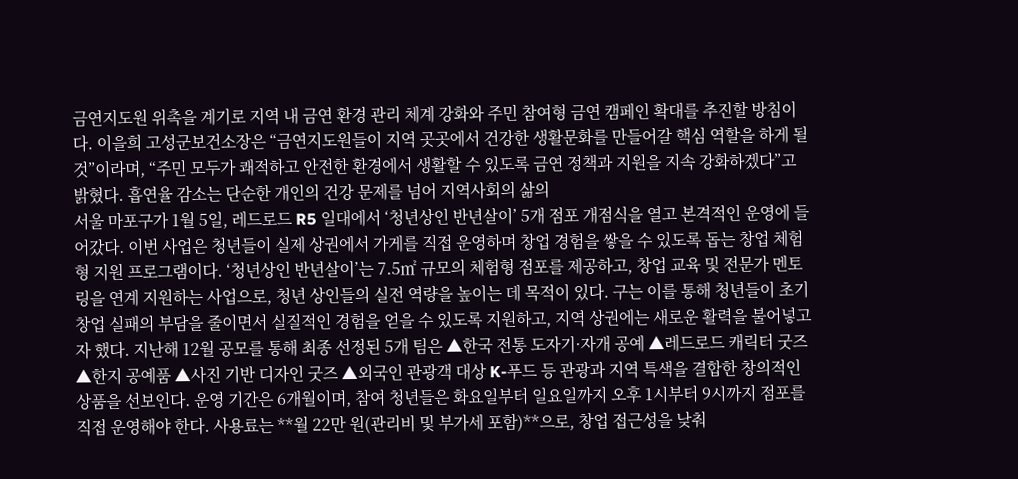금연지도원 위촉을 계기로 지역 내 금연 환경 관리 체계 강화와 주민 참여형 금연 캠페인 확대를 추진할 방침이다. 이을희 고성군보건소장은 “금연지도원들이 지역 곳곳에서 건강한 생활문화를 만들어갈 핵심 역할을 하게 될 것”이라며, “주민 모두가 쾌적하고 안전한 환경에서 생활할 수 있도록 금연 정책과 지원을 지속 강화하겠다”고 밝혔다. 흡연율 감소는 단순한 개인의 건강 문제를 넘어 지역사회의 삶의
서울 마포구가 1월 5일, 레드로드 R5 일대에서 ‘청년상인 반년살이’ 5개 점포 개점식을 열고 본격적인 운영에 들어갔다. 이번 사업은 청년들이 실제 상권에서 가게를 직접 운영하며 창업 경험을 쌓을 수 있도록 돕는 창업 체험형 지원 프로그램이다. ‘청년상인 반년살이’는 7.5㎡ 규모의 체험형 점포를 제공하고, 창업 교육 및 전문가 멘토링을 연계 지원하는 사업으로, 청년 상인들의 실전 역량을 높이는 데 목적이 있다. 구는 이를 통해 청년들이 초기 창업 실패의 부담을 줄이면서 실질적인 경험을 얻을 수 있도록 지원하고, 지역 상권에는 새로운 활력을 불어넣고자 했다. 지난해 12월 공모를 통해 최종 선정된 5개 팀은 ▲한국 전통 도자기·자개 공예 ▲레드로드 캐릭터 굿즈 ▲한지 공예품 ▲사진 기반 디자인 굿즈 ▲외국인 관광객 대상 K-푸드 등 관광과 지역 특색을 결합한 창의적인 상품을 선보인다. 운영 기간은 6개월이며, 참여 청년들은 화요일부터 일요일까지 오후 1시부터 9시까지 점포를 직접 운영해야 한다. 사용료는 **월 22만 원(관리비 및 부가세 포함)**으로, 창업 접근성을 낮춰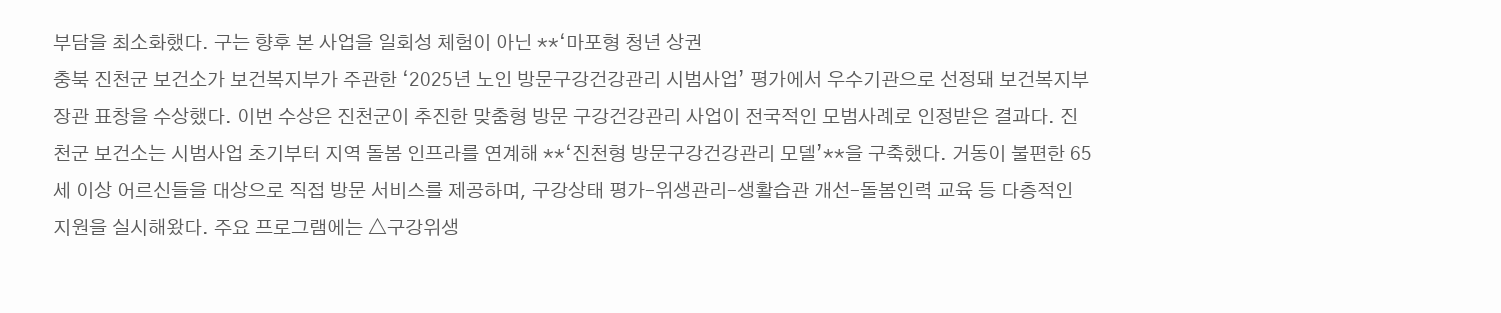부담을 최소화했다. 구는 향후 본 사업을 일회성 체험이 아닌 **‘마포형 청년 상권
충북 진천군 보건소가 보건복지부가 주관한 ‘2025년 노인 방문구강건강관리 시범사업’ 평가에서 우수기관으로 선정돼 보건복지부 장관 표창을 수상했다. 이번 수상은 진천군이 추진한 맞춤형 방문 구강건강관리 사업이 전국적인 모범사례로 인정받은 결과다. 진천군 보건소는 시범사업 초기부터 지역 돌봄 인프라를 연계해 **‘진천형 방문구강건강관리 모델’**을 구축했다. 거동이 불편한 65세 이상 어르신들을 대상으로 직접 방문 서비스를 제공하며, 구강상태 평가–위생관리–생활습관 개선–돌봄인력 교육 등 다층적인 지원을 실시해왔다. 주요 프로그램에는 △구강위생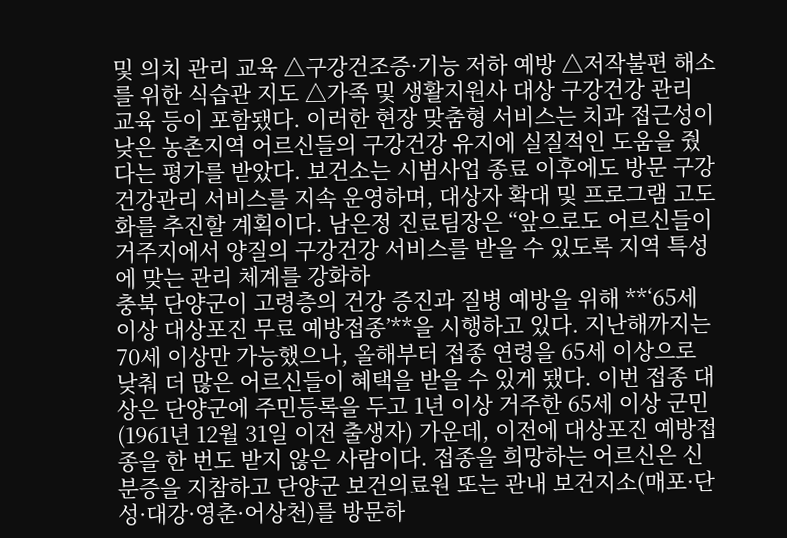및 의치 관리 교육 △구강건조증·기능 저하 예방 △저작불편 해소를 위한 식습관 지도 △가족 및 생활지원사 대상 구강건강 관리 교육 등이 포함됐다. 이러한 현장 맞춤형 서비스는 치과 접근성이 낮은 농촌지역 어르신들의 구강건강 유지에 실질적인 도움을 줬다는 평가를 받았다. 보건소는 시범사업 종료 이후에도 방문 구강건강관리 서비스를 지속 운영하며, 대상자 확대 및 프로그램 고도화를 추진할 계획이다. 남은정 진료팀장은 “앞으로도 어르신들이 거주지에서 양질의 구강건강 서비스를 받을 수 있도록 지역 특성에 맞는 관리 체계를 강화하
충북 단양군이 고령층의 건강 증진과 질병 예방을 위해 **‘65세 이상 대상포진 무료 예방접종’**을 시행하고 있다. 지난해까지는 70세 이상만 가능했으나, 올해부터 접종 연령을 65세 이상으로 낮춰 더 많은 어르신들이 혜택을 받을 수 있게 됐다. 이번 접종 대상은 단양군에 주민등록을 두고 1년 이상 거주한 65세 이상 군민(1961년 12월 31일 이전 출생자) 가운데, 이전에 대상포진 예방접종을 한 번도 받지 않은 사람이다. 접종을 희망하는 어르신은 신분증을 지참하고 단양군 보건의료원 또는 관내 보건지소(매포·단성·대강·영춘·어상천)를 방문하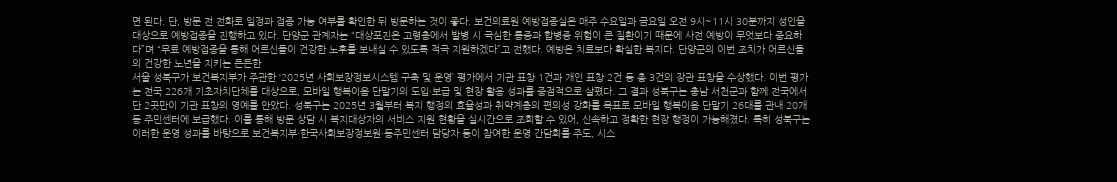면 된다. 단, 방문 전 전화로 일정과 접종 가능 여부를 확인한 뒤 방문하는 것이 좋다. 보건의료원 예방접종실은 매주 수요일과 금요일 오전 9시~11시 30분까지 성인을 대상으로 예방접종을 진행하고 있다. 단양군 관계자는 “대상포진은 고령층에서 발병 시 극심한 통증과 합병증 위험이 큰 질환이기 때문에 사전 예방이 무엇보다 중요하다”며 “무료 예방접종을 통해 어르신들이 건강한 노후를 보내실 수 있도록 적극 지원하겠다”고 전했다. 예방은 치료보다 확실한 복지다. 단양군의 이번 조치가 어르신들의 건강한 노년을 지키는 든든한
서울 성북구가 보건복지부가 주관한 ‘2025년 사회보장정보시스템 구축 및 운영’ 평가에서 기관 표창 1건과 개인 표창 2건 등 총 3건의 장관 표창을 수상했다. 이번 평가는 전국 226개 기초자치단체를 대상으로, 모바일 행복이음 단말기의 도입·보급 및 현장 활용 성과를 중점적으로 살폈다. 그 결과 성북구는 충남 서천군과 함께 전국에서 단 2곳만이 기관 표창의 영예를 안았다. 성북구는 2025년 3월부터 복지 행정의 효율성과 취약계층의 편의성 강화를 목표로 모바일 행복이음 단말기 26대를 관내 20개 동 주민센터에 보급했다. 이를 통해 방문 상담 시 복지대상자의 서비스 지원 현황을 실시간으로 조회할 수 있어, 신속하고 정확한 현장 행정이 가능해졌다. 특히 성북구는 이러한 운영 성과를 바탕으로 보건복지부·한국사회보장정보원·동주민센터 담당자 등이 참여한 운영 간담회를 주도, 시스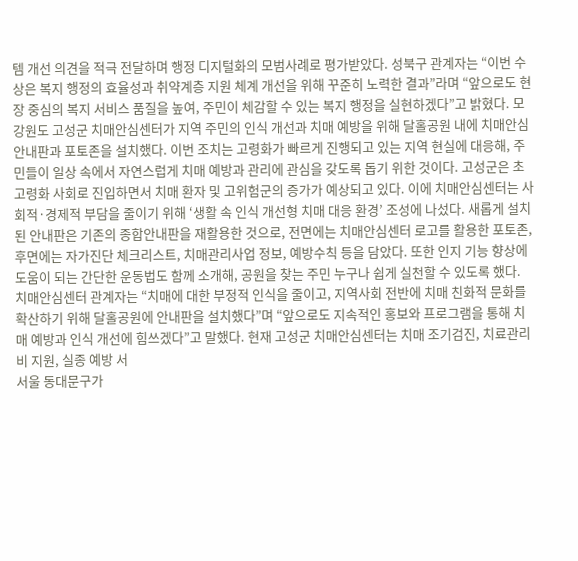템 개선 의견을 적극 전달하며 행정 디지털화의 모범사례로 평가받았다. 성북구 관계자는 “이번 수상은 복지 행정의 효율성과 취약계층 지원 체계 개선을 위해 꾸준히 노력한 결과”라며 “앞으로도 현장 중심의 복지 서비스 품질을 높여, 주민이 체감할 수 있는 복지 행정을 실현하겠다”고 밝혔다. 모
강원도 고성군 치매안심센터가 지역 주민의 인식 개선과 치매 예방을 위해 달홀공원 내에 치매안심 안내판과 포토존을 설치했다. 이번 조치는 고령화가 빠르게 진행되고 있는 지역 현실에 대응해, 주민들이 일상 속에서 자연스럽게 치매 예방과 관리에 관심을 갖도록 돕기 위한 것이다. 고성군은 초고령화 사회로 진입하면서 치매 환자 및 고위험군의 증가가 예상되고 있다. 이에 치매안심센터는 사회적·경제적 부담을 줄이기 위해 ‘생활 속 인식 개선형 치매 대응 환경’ 조성에 나섰다. 새롭게 설치된 안내판은 기존의 종합안내판을 재활용한 것으로, 전면에는 치매안심센터 로고를 활용한 포토존, 후면에는 자가진단 체크리스트, 치매관리사업 정보, 예방수칙 등을 담았다. 또한 인지 기능 향상에 도움이 되는 간단한 운동법도 함께 소개해, 공원을 찾는 주민 누구나 쉽게 실천할 수 있도록 했다. 치매안심센터 관계자는 “치매에 대한 부정적 인식을 줄이고, 지역사회 전반에 치매 친화적 문화를 확산하기 위해 달홀공원에 안내판을 설치했다”며 “앞으로도 지속적인 홍보와 프로그램을 통해 치매 예방과 인식 개선에 힘쓰겠다”고 말했다. 현재 고성군 치매안심센터는 치매 조기검진, 치료관리비 지원, 실종 예방 서
서울 동대문구가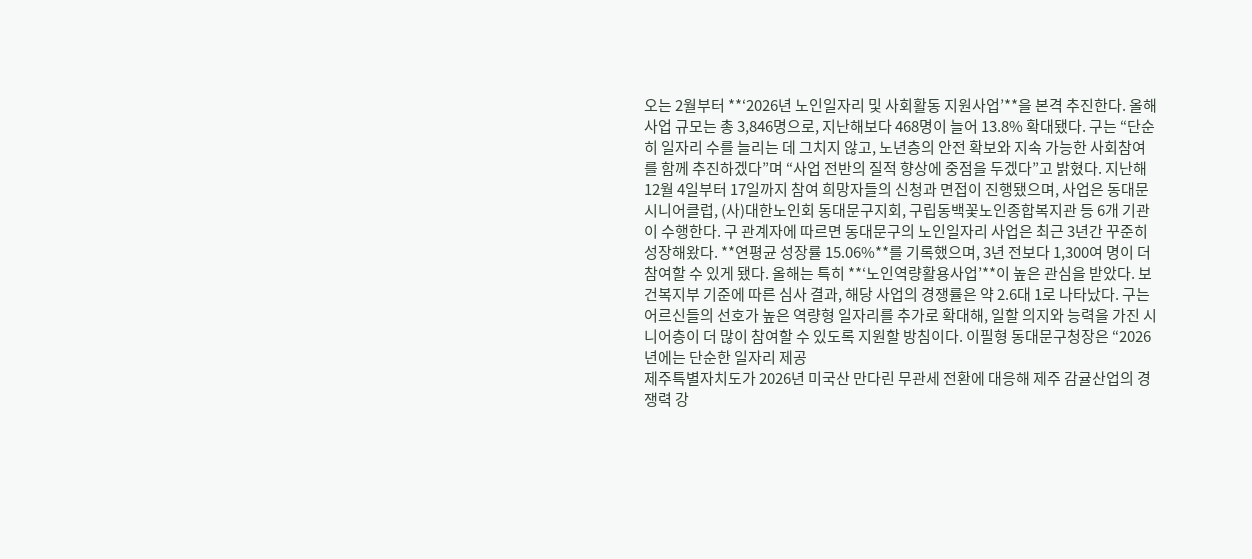오는 2월부터 **‘2026년 노인일자리 및 사회활동 지원사업’**을 본격 추진한다. 올해 사업 규모는 총 3,846명으로, 지난해보다 468명이 늘어 13.8% 확대됐다. 구는 “단순히 일자리 수를 늘리는 데 그치지 않고, 노년층의 안전 확보와 지속 가능한 사회참여를 함께 추진하겠다”며 “사업 전반의 질적 향상에 중점을 두겠다”고 밝혔다. 지난해 12월 4일부터 17일까지 참여 희망자들의 신청과 면접이 진행됐으며, 사업은 동대문시니어클럽, (사)대한노인회 동대문구지회, 구립동백꽃노인종합복지관 등 6개 기관이 수행한다. 구 관계자에 따르면 동대문구의 노인일자리 사업은 최근 3년간 꾸준히 성장해왔다. **연평균 성장률 15.06%**를 기록했으며, 3년 전보다 1,300여 명이 더 참여할 수 있게 됐다. 올해는 특히 **‘노인역량활용사업’**이 높은 관심을 받았다. 보건복지부 기준에 따른 심사 결과, 해당 사업의 경쟁률은 약 2.6대 1로 나타났다. 구는 어르신들의 선호가 높은 역량형 일자리를 추가로 확대해, 일할 의지와 능력을 가진 시니어층이 더 많이 참여할 수 있도록 지원할 방침이다. 이필형 동대문구청장은 “2026년에는 단순한 일자리 제공
제주특별자치도가 2026년 미국산 만다린 무관세 전환에 대응해 제주 감귤산업의 경쟁력 강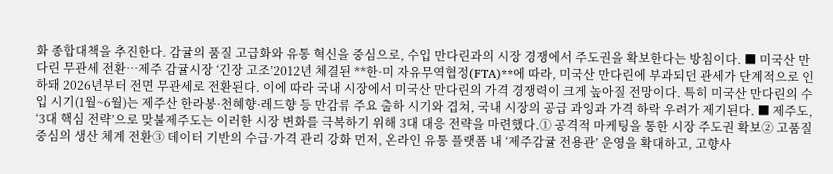화 종합대책을 추진한다. 감귤의 품질 고급화와 유통 혁신을 중심으로, 수입 만다린과의 시장 경쟁에서 주도권을 확보한다는 방침이다. ■ 미국산 만다린 무관세 전환…제주 감귤시장 ‘긴장 고조’2012년 체결된 **한·미 자유무역협정(FTA)**에 따라, 미국산 만다린에 부과되던 관세가 단계적으로 인하돼 2026년부터 전면 무관세로 전환된다. 이에 따라 국내 시장에서 미국산 만다린의 가격 경쟁력이 크게 높아질 전망이다. 특히 미국산 만다린의 수입 시기(1월~6월)는 제주산 한라봉·천혜향·레드향 등 만감류 주요 출하 시기와 겹쳐, 국내 시장의 공급 과잉과 가격 하락 우려가 제기된다. ■ 제주도, ‘3대 핵심 전략’으로 맞불제주도는 이러한 시장 변화를 극복하기 위해 3대 대응 전략을 마련했다.① 공격적 마케팅을 통한 시장 주도권 확보② 고품질 중심의 생산 체계 전환③ 데이터 기반의 수급·가격 관리 강화 먼저, 온라인 유통 플랫폼 내 ‘제주감귤 전용관’ 운영을 확대하고, 고향사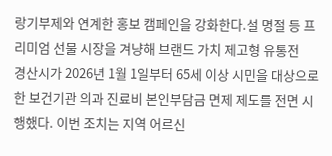랑기부제와 연계한 홍보 캠페인을 강화한다.설 명절 등 프리미엄 선물 시장을 겨냥해 브랜드 가치 제고형 유통전
경산시가 2026년 1월 1일부터 65세 이상 시민을 대상으로 한 보건기관 의과 진료비 본인부담금 면제 제도를 전면 시행했다. 이번 조치는 지역 어르신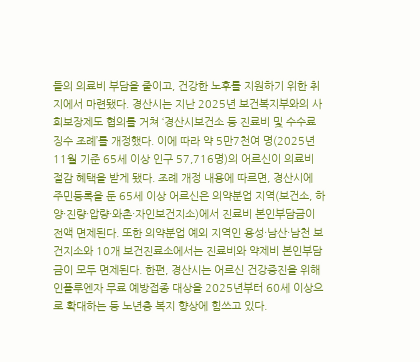들의 의료비 부담을 줄이고, 건강한 노후를 지원하기 위한 취지에서 마련됐다. 경산시는 지난 2025년 보건복지부와의 사회보장제도 협의를 거쳐 ‘경산시보건소 등 진료비 및 수수료 징수 조례’를 개정했다. 이에 따라 약 5만7천여 명(2025년 11월 기준 65세 이상 인구 57,716명)의 어르신이 의료비 절감 혜택을 받게 됐다. 조례 개정 내용에 따르면, 경산시에 주민등록을 둔 65세 이상 어르신은 의약분업 지역(보건소, 하양·진량·압량·와촌·자인보건지소)에서 진료비 본인부담금이 전액 면제된다. 또한 의약분업 예외 지역인 용성·남산·남천 보건지소와 10개 보건진료소에서는 진료비와 약제비 본인부담금이 모두 면제된다. 한편, 경산시는 어르신 건강증진을 위해 인플루엔자 무료 예방접종 대상을 2025년부터 60세 이상으로 확대하는 등 노년층 복지 향상에 힘쓰고 있다.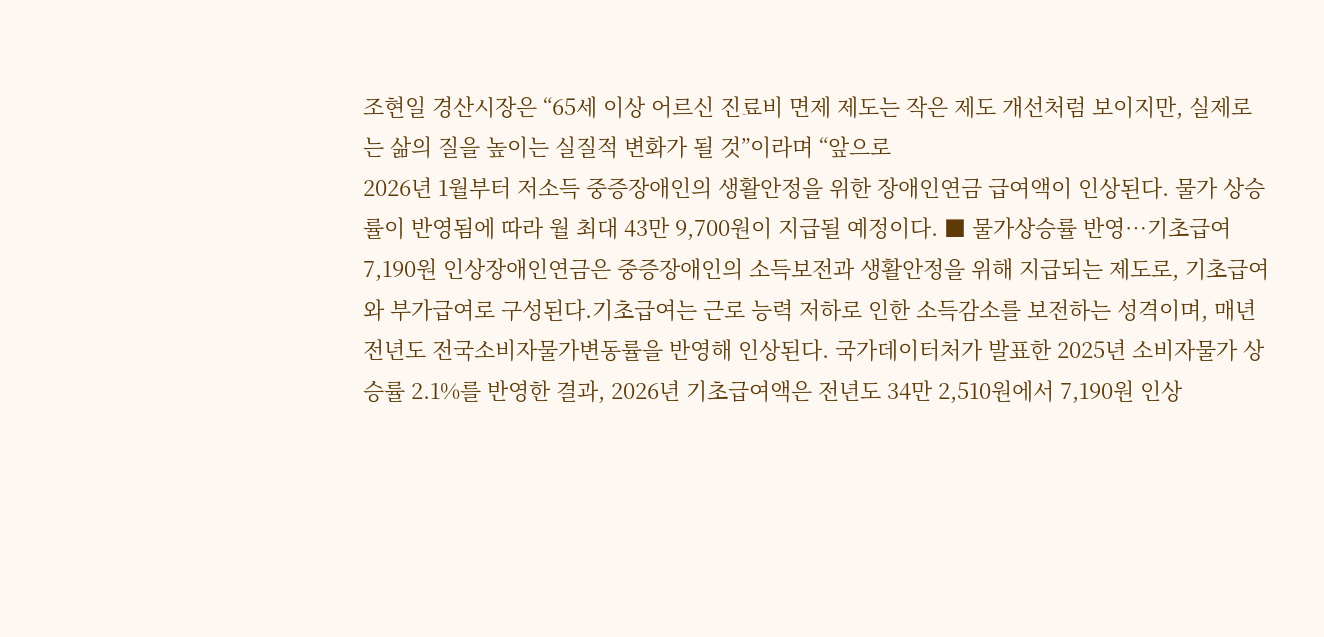조현일 경산시장은 “65세 이상 어르신 진료비 면제 제도는 작은 제도 개선처럼 보이지만, 실제로는 삶의 질을 높이는 실질적 변화가 될 것”이라며 “앞으로
2026년 1월부터 저소득 중증장애인의 생활안정을 위한 장애인연금 급여액이 인상된다. 물가 상승률이 반영됨에 따라 월 최대 43만 9,700원이 지급될 예정이다. ■ 물가상승률 반영…기초급여 7,190원 인상장애인연금은 중증장애인의 소득보전과 생활안정을 위해 지급되는 제도로, 기초급여와 부가급여로 구성된다.기초급여는 근로 능력 저하로 인한 소득감소를 보전하는 성격이며, 매년 전년도 전국소비자물가변동률을 반영해 인상된다. 국가데이터처가 발표한 2025년 소비자물가 상승률 2.1%를 반영한 결과, 2026년 기초급여액은 전년도 34만 2,510원에서 7,190원 인상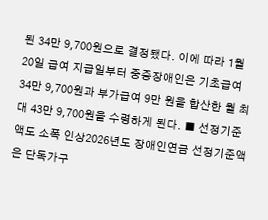된 34만 9,700원으로 결정됐다. 이에 따라 1월 20일 급여 지급일부터 중증장애인은 기초급여 34만 9,700원과 부가급여 9만 원을 합산한 월 최대 43만 9,700원을 수령하게 된다. ■ 선정기준액도 소폭 인상2026년도 장애인연금 선정기준액은 단독가구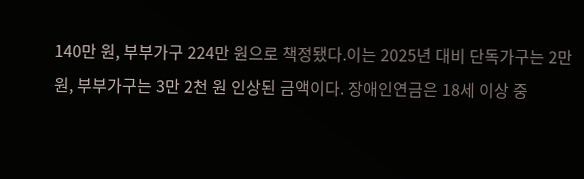140만 원, 부부가구 224만 원으로 책정됐다.이는 2025년 대비 단독가구는 2만 원, 부부가구는 3만 2천 원 인상된 금액이다. 장애인연금은 18세 이상 중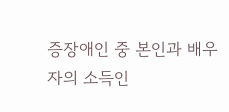증장애인 중 본인과 배우자의 소득인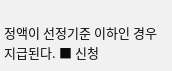정액이 선정기준 이하인 경우 지급된다. ■ 신청